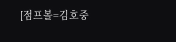[점프볼=김호중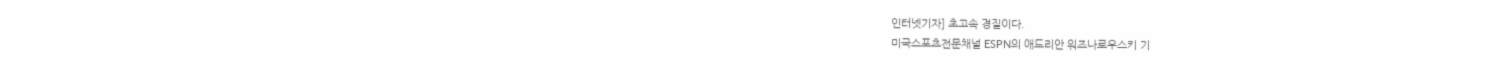인터넷기자] 초고속 경질이다.
미국스포츠전문채널 ESPN의 애드리안 워즈나로우스키 기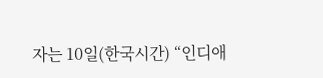자는 10일(한국시간) “인디애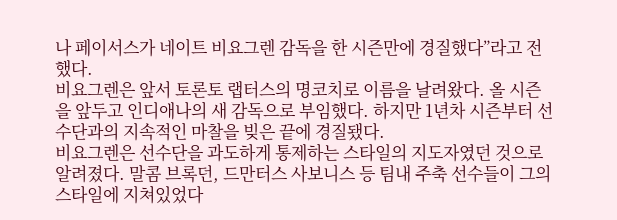나 페이서스가 네이트 비요그렌 감독을 한 시즌만에 경질했다”라고 전했다.
비요그렌은 앞서 토론토 랩터스의 명코치로 이름을 날려왔다. 올 시즌을 앞두고 인디애나의 새 감독으로 부임했다. 하지만 1년차 시즌부터 선수단과의 지속적인 마찰을 빚은 끝에 경질됐다.
비요그렌은 선수단을 과도하게 통제하는 스타일의 지도자였던 것으로 알려졌다. 말콤 브록던, 드만터스 사보니스 등 팀내 주축 선수들이 그의 스타일에 지쳐있었다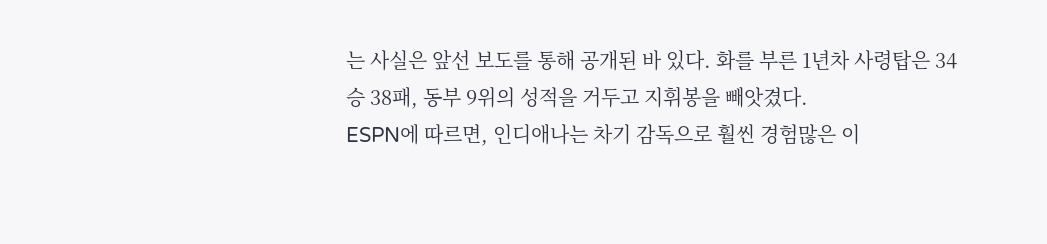는 사실은 앞선 보도를 통해 공개된 바 있다. 화를 부른 1년차 사령탑은 34승 38패, 동부 9위의 성적을 거두고 지휘봉을 빼앗겼다.
ESPN에 따르면, 인디애나는 차기 감독으로 훨씬 경험많은 이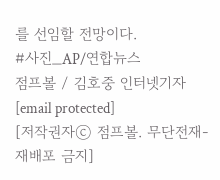를 선임할 전망이다.
#사진_AP/연합뉴스
점프볼 / 김호중 인터넷기자 [email protected]
[저작권자ⓒ 점프볼. 무단전재-재배포 금지]